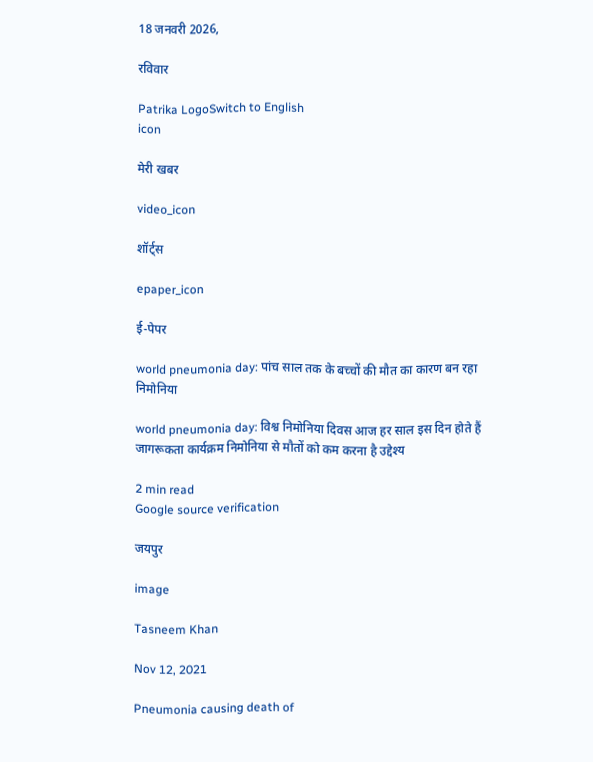18 जनवरी 2026,

रविवार

Patrika LogoSwitch to English
icon

मेरी खबर

video_icon

शॉर्ट्स

epaper_icon

ई-पेपर

world pneumonia day: पांच साल तक के बच्चों की मौत का कारण बन रहा निमोनिया

world pneumonia day: विश्व निमोनिया दिवस आज हर साल इस दिन होते हैं जागरूकता कार्यक्रम निमोनिया से मौतों को कम करना है उद्देश्य

2 min read
Google source verification

जयपुर

image

Tasneem Khan

Nov 12, 2021

Pneumonia causing death of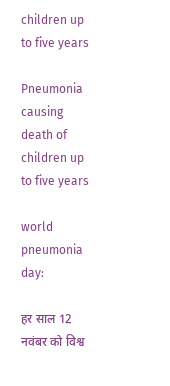children up to five years

Pneumonia causing death of children up to five years

world pneumonia day:

हर साल 12 नवंबर को विश्व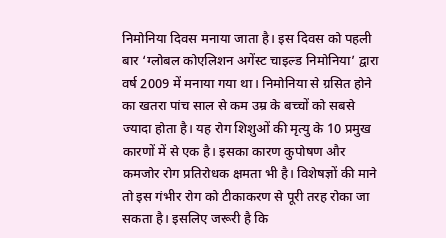निमोनिया दिवस मनाया जाता है। इस दिवस को पहली बार ‘ग्लोबल कोएलिशन अगेंस्ट चाइल्ड निमोनिया’ द्वारा वर्ष 2009 में मनाया गया था। निमोनिया से ग्रसित होने का खतरा पांच साल से कम उम्र के बच्चों को सबसे ज्यादा होता है। यह रोग शिशुओं की मृत्यु के 10 प्रमुख कारणों में से एक है। इसका कारण कुपोषण और कमजोर रोग प्रतिरोधक क्षमता भी है। विशेषज्ञों की माने तो इस गंभीर रोग को टीकाकरण से पूरी तरह रोका जा सकता है। इसलिए जरूरी है कि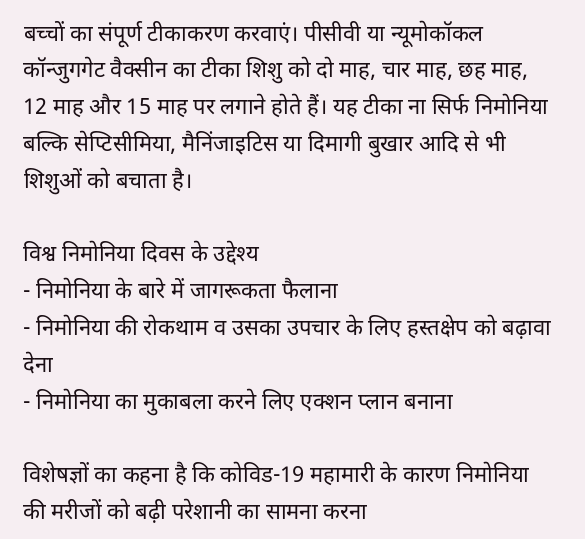बच्चों का संपूर्ण टीकाकरण करवाएं। पीसीवी या न्यूमोकॉकल कॉन्जुगगेट वैक्सीन का टीका शिशु को दो माह, चार माह, छह माह, 12 माह और 15 माह पर लगाने होते हैं। यह टीका ना सिर्फ निमोनिया बल्कि सेप्टिसीमिया, मैनिंजाइटिस या दिमागी बुखार आदि से भी शिशुओं को बचाता है।

विश्व निमोनिया दिवस के उद्देश्य
- निमोनिया के बारे में जागरूकता फैलाना
- निमोनिया की रोकथाम व उसका उपचार के लिए हस्तक्षेप को बढ़ावा देना
- निमोनिया का मुकाबला करने लिए एक्शन प्लान बनाना

विशेषज्ञों का कहना है कि कोविड-19 महामारी के कारण निमोनिया की मरीजों को बढ़ी परेशानी का सामना करना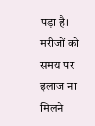पड़ा है। मरीजों को समय पर इलाज ना मिलने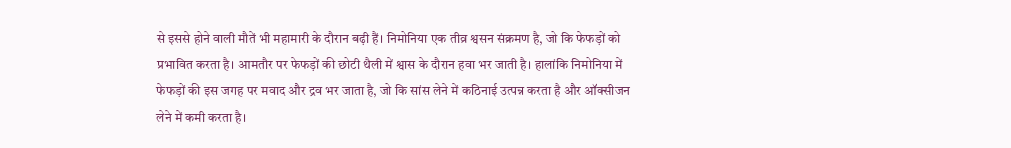से इससे होने वाली मौतें भी महामारी के दौरान बढ़ी हैं। निमोनिया एक तीव्र श्वसन संक्रमण है, जो कि फेफड़ों को प्रभावित करता है। आमतौर पर फेफड़ों की छोटी थैली में श्वास के दौरान हवा भर जाती है। हालांकि निमोनिया में फेफड़ों की इस जगह पर मवाद और द्रव भर जाता है, जो कि सांस लेने में कठिनाई उत्पन्न करता है और ऑक्सीजन लेने में कमी करता है।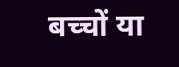बच्चों या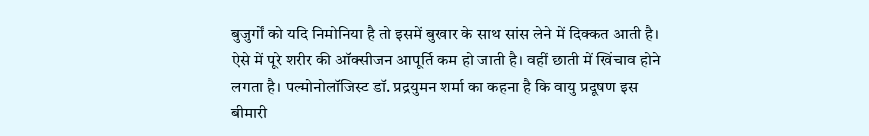बुजुर्गों को यदि निमोनिया है तो इसमें बुखार के साथ सांस लेने में दिक्कत आती है। ऐसे में पूरे शरीर की ऑक्सीजन आपूर्ति कम हो जाती है। वहीं छाती में खिंचाव होने लगता है। पल्मोनोलॉजिस्ट डॉ. प्रद्रयुमन शर्मा का कहना है कि वायु प्रदूषण इस बीमारी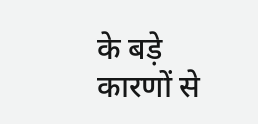के बड़े कारणों से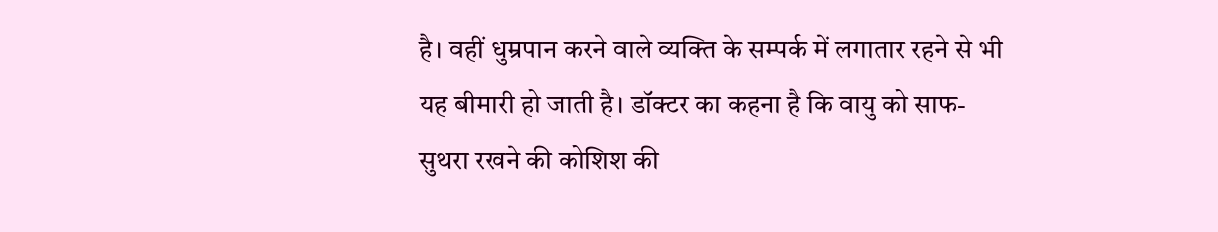है। वहीं धुम्रपान करने वाले व्यक्ति के सम्पर्क में लगातार रहने से भी यह बीमारी हो जाती है। डॉक्टर का कहना है कि वायु को साफ-सुथरा रखने की कोशिश की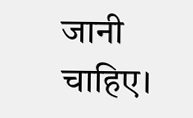जानी चाहिए।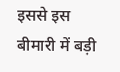इससे इस बीमारी में बड़ी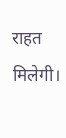राहत मिलेगी।